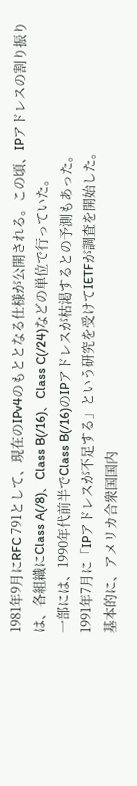1981年9月にRFC 791として、現在のIPv4のもととなる仕様が公開される。この頃、IPアドレスの割り振りは、各組織にClass A(/8)、Class B(/16)、Class C(/24)などの単位で行っていた。
一部には、1990年代前半でClass B(/16)のIPアドレスが枯渇するとの予測もあった。
1991年7月に「IPアドレスが不足する」という研究を受けてIETFが調査を開始した。
基本的に、アメリカ合衆国国内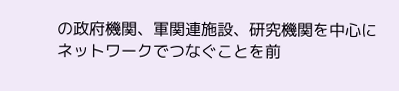の政府機関、軍関連施設、研究機関を中心にネットワークでつなぐことを前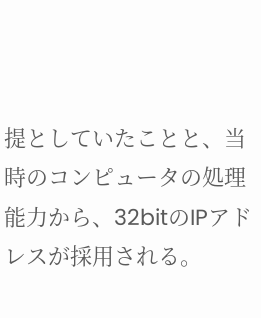提としていたことと、当時のコンピュータの処理能力から、32bitのIPアドレスが採用される。